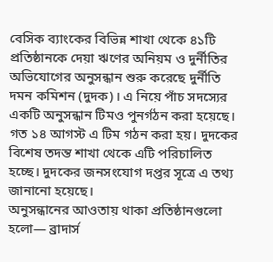বেসিক ব্যাংকের বিভিন্ন শাখা থেকে ৪১টি প্রতিষ্ঠানকে দেয়া ঋণের অনিয়ম ও দুর্নীতির অভিযোগের অনুসন্ধান শুরু করেছে দুর্নীতি দমন কমিশন (দুদক)। এ নিয়ে পাঁচ সদস্যের একটি অনুসন্ধান টিমও পুনর্গঠন করা হয়েছে। গত ১৪ আগস্ট এ টিম গঠন করা হয়। দুদকের বিশেষ তদন্ত শাখা থেকে এটি পরিচালিত হচ্ছে। দুদকের জনসংযোগ দপ্তর সূত্রে এ তথ্য জানানো হয়েছে।
অনুসন্ধানের আওতায় থাকা প্রতিষ্ঠানগুলো হলো— ব্রাদার্স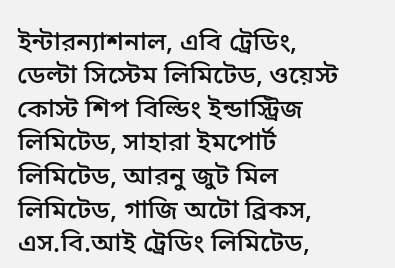ইন্টারন্যাশনাল, এবি ট্রেডিং, ডেল্টা সিস্টেম লিমিটেড, ওয়েস্ট কোস্ট শিপ বিল্ডিং ইন্ডাস্ট্রিজ লিমিটেড, সাহারা ইমপোর্ট লিমিটেড, আরনু জুট মিল লিমিটেড, গাজি অটো ব্রিকস, এস.বি.আই ট্রেডিং লিমিটেড,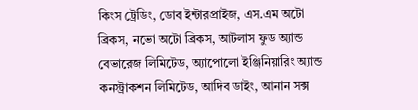কিংস ট্রেডিং, ডোব ইন্টারপ্রাইজ, এস.এম অটো ব্রিকস, নভো অটো ব্রিকস, আটলাস ফুড অ্যান্ড বেভারেজ লিমিটেড, অ্যাপোলো ইঞ্জিনিয়ারিং অ্যান্ড কনস্ট্রাকশন লিমিটেড, আদিব ডাইং, আনান সক্স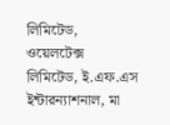লিমিটেড, ওয়েলটেক্স লিমিটেড, ই.এফ.এস ইন্টারন্যাশনাল, মা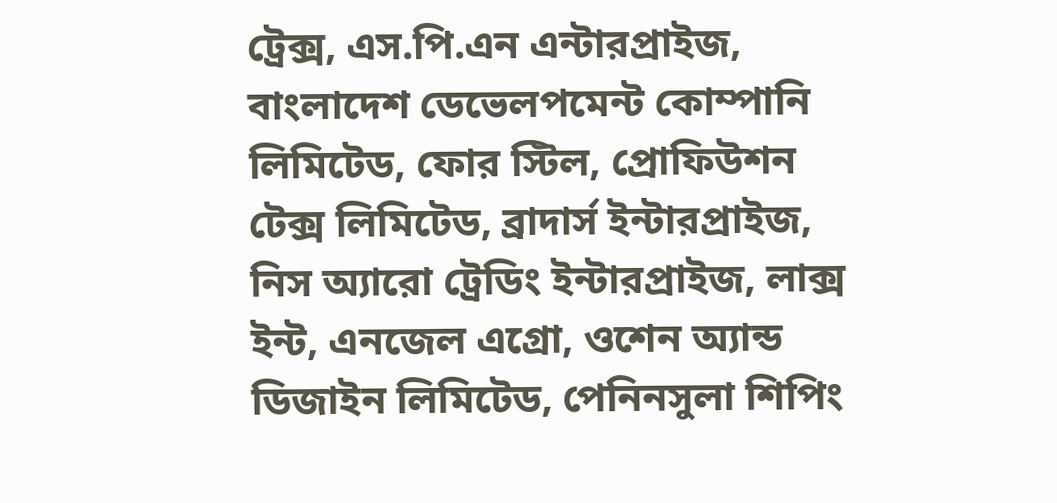ট্রেক্স, এস.পি.এন এন্টারপ্রাইজ, বাংলাদেশ ডেভেলপমেন্ট কোম্পানি লিমিটেড, ফোর স্টিল, প্রোফিউশন টেক্স লিমিটেড, ব্রাদার্স ইন্টারপ্রাইজ, নিস অ্যারো ট্রেডিং ইন্টারপ্রাইজ, লাক্স ইন্ট, এনজেল এগ্রো, ওশেন অ্যান্ড ডিজাইন লিমিটেড, পেনিনসুলা শিপিং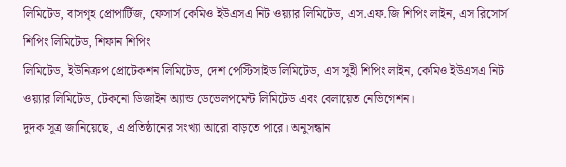লিমিটেড, বাসগৃহ প্রোপার্টিজ, ফেসার্স কেমিও ইউএসএ নিট ওয়্যার লিমিটেড, এস.এফ.জি শিপিং লাইন, এস রিসোর্স শিপিং লিমিটেড, শিফান শিপিং
লিমিটেড, ইউনিক্রপ প্রোটেকশন লিমিটেড, দেশ পেস্টিসাইড লিমিটেড, এস সুহী শিপিং লাইন, কেমিও ইউএসএ নিট ওয়্যার লিমিটেড, টেকনো ডিজাইন অ্যান্ড ডেভেলপমেন্ট লিমিটেড এবং বেলায়েত নেভিগেশন।
দুদক সূত্র জানিয়েছে, এ প্রতিষ্ঠানের সংখ্যা আরো বাড়তে পারে। অনুসন্ধান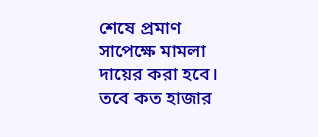শেষে প্রমাণ সাপেক্ষে মামলা দায়ের করা হবে। তবে কত হাজার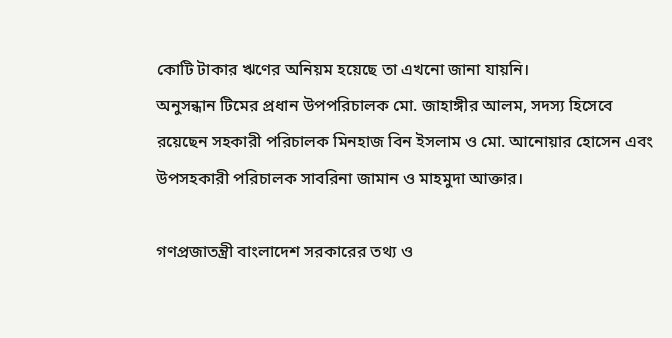কোটি টাকার ঋণের অনিয়ম হয়েছে তা এখনো জানা যায়নি।
অনুসন্ধান টিমের প্রধান উপপরিচালক মো. জাহাঙ্গীর আলম, সদস্য হিসেবে রয়েছেন সহকারী পরিচালক মিনহাজ বিন ইসলাম ও মো. আনোয়ার হোসেন এবং উপসহকারী পরিচালক সাবরিনা জামান ও মাহমুদা আক্তার।

গণপ্রজাতন্ত্রী বাংলাদেশ সরকারের তথ্য ও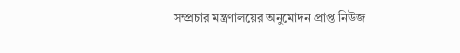সম্প্রচার মন্ত্রণালয়ের অনুমোদন প্রাপ্ত নিউজ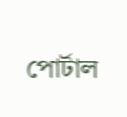পোর্টাল